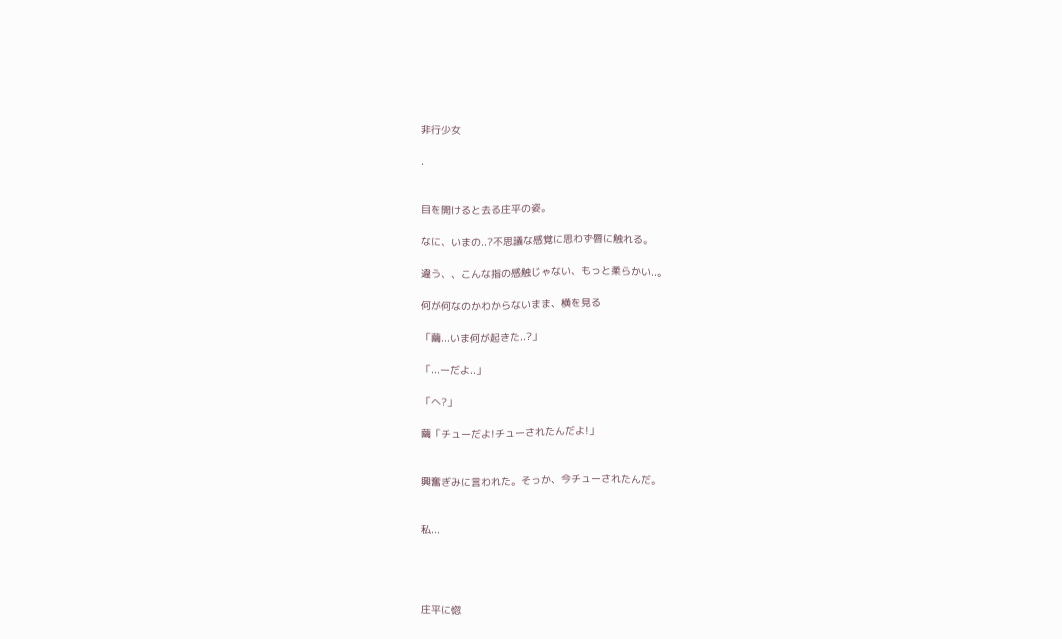非行少女

.


目を開けると去る庄平の姿。

なに、いまの..?不思議な感覚に思わず唇に触れる。

違う、、こんな指の感触じゃない、もっと柔らかい..。

何が何なのかわからないまま、横を見る

「繭...いま何が起きた..?」

「...ーだよ..」

「へ?」

繭「チューだよ!チューされたんだよ!」


興奮ぎみに言われた。そっか、今チューされたんだ。


私...




庄平に惚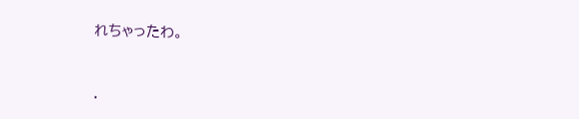れちゃったわ。


.